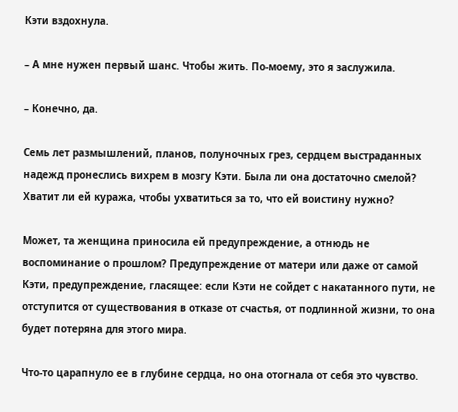Кэти вздохнула.

– А мне нужен первый шанс. Чтобы жить. По-моему, это я заслужила.

– Конечно, да.

Семь лет размышлений, планов, полуночных грез, сердцем выстраданных надежд пронеслись вихрем в мозгу Кэти. Была ли она достаточно смелой? Хватит ли ей куража, чтобы ухватиться за то, что ей воистину нужно?

Может, та женщина приносила ей предупреждение, а отнюдь не воспоминание о прошлом? Предупреждение от матери или даже от самой Кэти, предупреждение, гласящее: если Кэти не сойдет с накатанного пути, не отступится от существования в отказе от счастья, от подлинной жизни, то она будет потеряна для этого мира.

Что-то царапнуло ее в глубине сердца, но она отогнала от себя это чувство.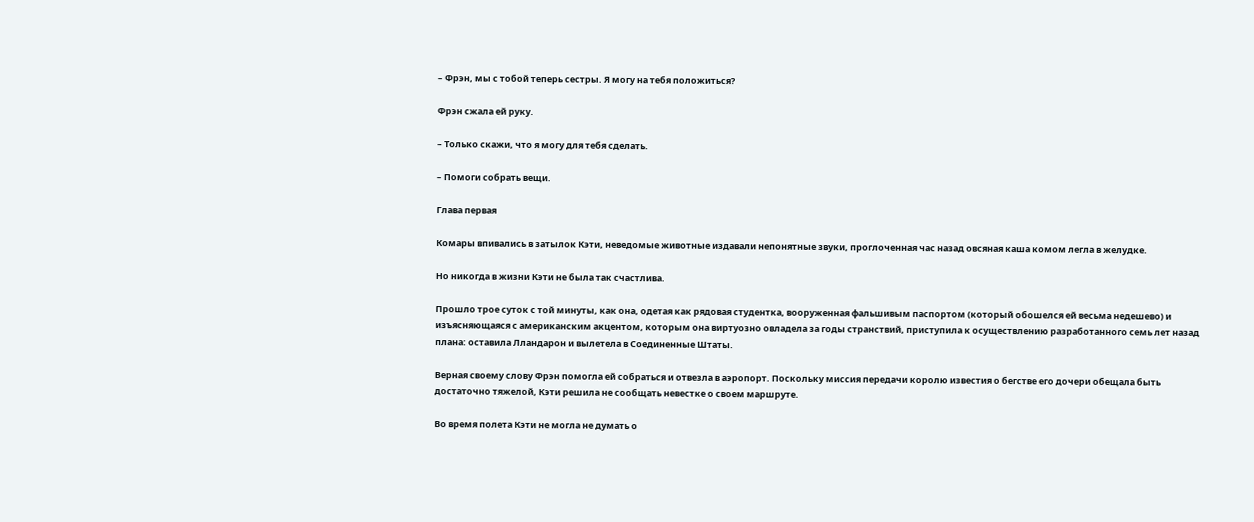– Фрэн, мы с тобой теперь сестры. Я могу на тебя положиться?

Фрэн сжала ей руку.

– Только скажи, что я могу для тебя сделать.

– Помоги собрать вещи.

Глава первая

Комары впивались в затылок Кэти, неведомые животные издавали непонятные звуки, проглоченная час назад овсяная каша комом легла в желудке.

Но никогда в жизни Кэти не была так счастлива.

Прошло трое суток с той минуты, как она, одетая как рядовая студентка, вооруженная фальшивым паспортом (который обошелся ей весьма недешево) и изъясняющаяся с американским акцентом, которым она виртуозно овладела за годы странствий, приступила к осуществлению разработанного семь лет назад плана: оставила Лландарон и вылетела в Соединенные Штаты.

Верная своему слову Фрэн помогла ей собраться и отвезла в аэропорт. Поскольку миссия передачи королю известия о бегстве его дочери обещала быть достаточно тяжелой, Кэти решила не сообщать невестке о своем маршруте.

Во время полета Кэти не могла не думать о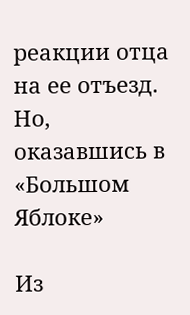реакции отца на ее отъезд. Но, оказавшись в «Большом Яблоке»

Из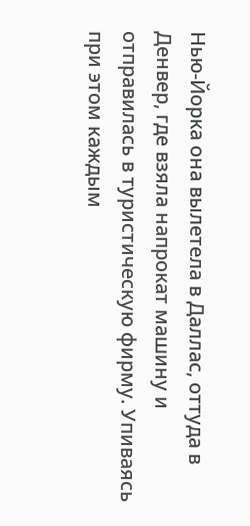Нью-Йорка она вылетела в Даллас, оттуда в Денвер, где взяла напрокат машину и отправилась в туристическую фирму. Упиваясь при этом каждым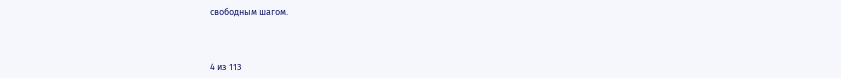свободным шагом.



4 из 113